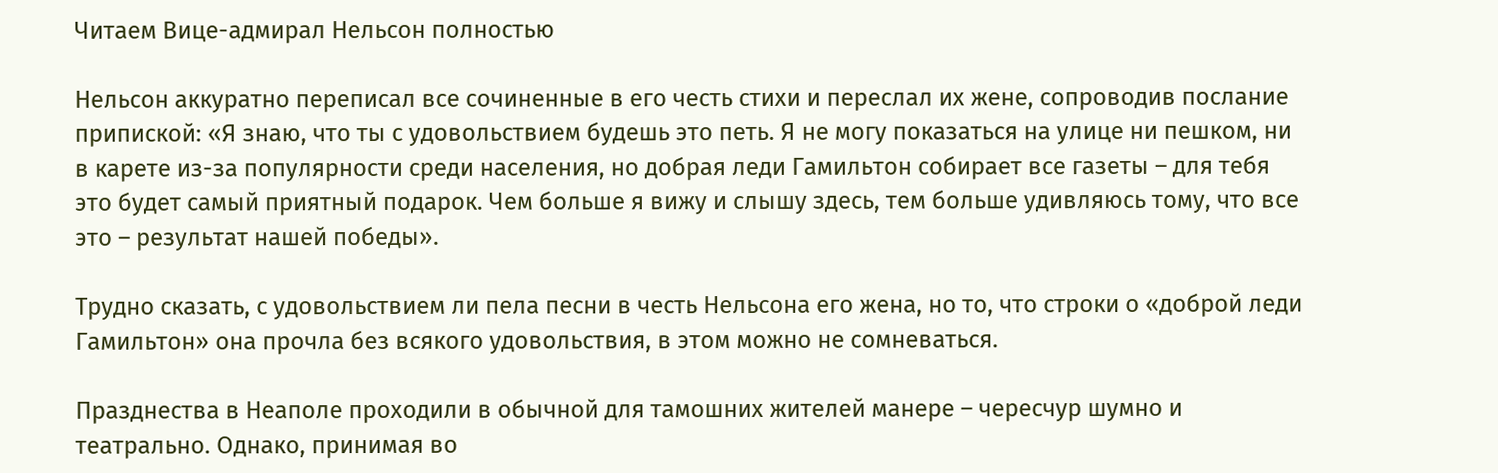Читаем Вице-адмирал Нельсон полностью

Нельсон аккуратно переписал все сочиненные в его честь стихи и переслал их жене, сопроводив послание припиской: «Я знаю, что ты с удовольствием будешь это петь. Я не могу показаться на улице ни пешком, ни в карете из-за популярности среди населения, но добрая леди Гамильтон собирает все газеты – для тебя это будет самый приятный подарок. Чем больше я вижу и слышу здесь, тем больше удивляюсь тому, что все это – результат нашей победы».

Трудно сказать, с удовольствием ли пела песни в честь Нельсона его жена, но то, что строки о «доброй леди Гамильтон» она прочла без всякого удовольствия, в этом можно не сомневаться.

Празднества в Неаполе проходили в обычной для тамошних жителей манере – чересчур шумно и театрально. Однако, принимая во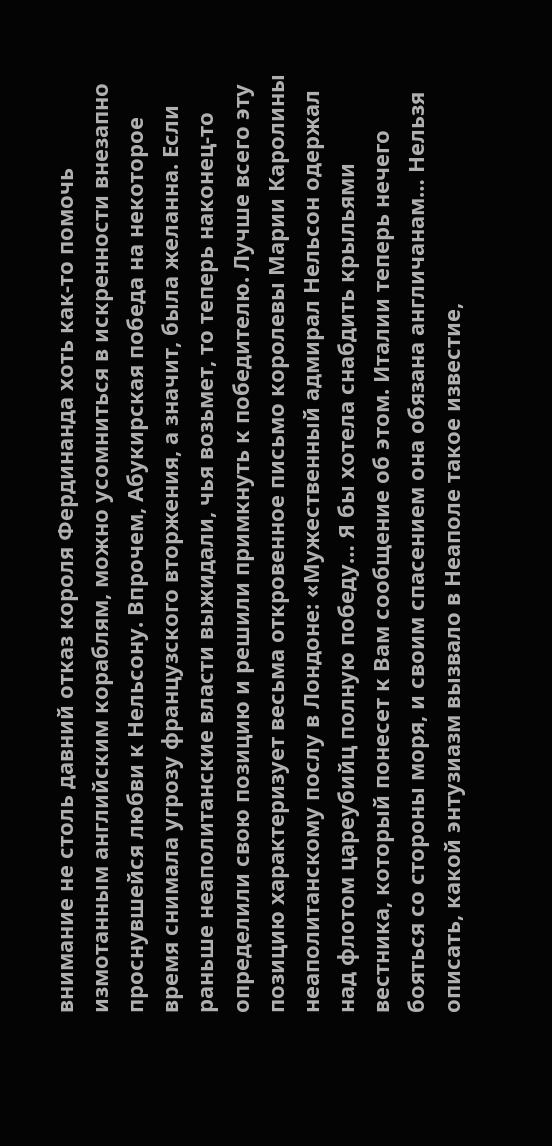внимание не столь давний отказ короля Фердинанда хоть как-то помочь измотанным английским кораблям, можно усомниться в искренности внезапно проснувшейся любви к Нельсону. Впрочем, Абукирская победа на некоторое время снимала угрозу французского вторжения, а значит, была желанна. Если раньше неаполитанские власти выжидали, чья возьмет, то теперь наконец-то определили свою позицию и решили примкнуть к победителю. Лучше всего эту позицию характеризует весьма откровенное письмо королевы Марии Каролины неаполитанскому послу в Лондоне: «Мужественный адмирал Нельсон одержал над флотом цареубийц полную победу… Я бы хотела снабдить крыльями вестника, который понесет к Вам сообщение об этом. Италии теперь нечего бояться со стороны моря, и своим спасением она обязана англичанам… Нельзя описать, какой энтузиазм вызвало в Неаполе такое известие,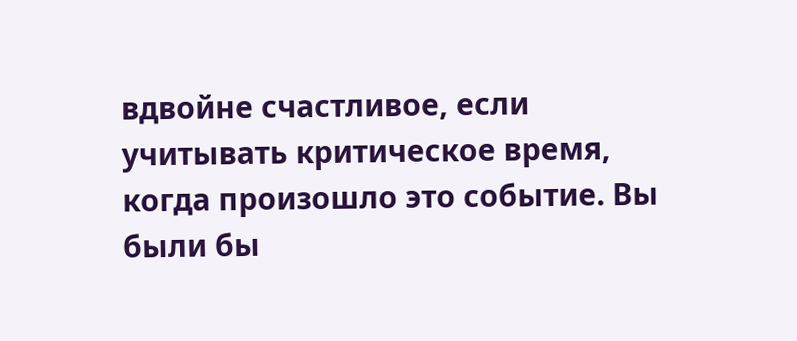вдвойне счастливое, если учитывать критическое время, когда произошло это событие. Вы были бы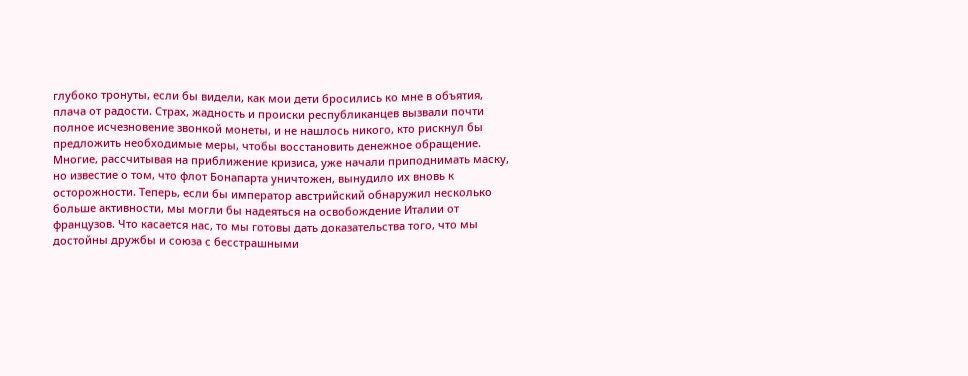глубоко тронуты, если бы видели, как мои дети бросились ко мне в объятия, плача от радости. Страх, жадность и происки республиканцев вызвали почти полное исчезновение звонкой монеты, и не нашлось никого, кто рискнул бы предложить необходимые меры, чтобы восстановить денежное обращение. Многие, рассчитывая на приближение кризиса, уже начали приподнимать маску, но известие о том, что флот Бонапарта уничтожен, вынудило их вновь к осторожности. Теперь, если бы император австрийский обнаружил несколько больше активности, мы могли бы надеяться на освобождение Италии от французов. Что касается нас, то мы готовы дать доказательства того, что мы достойны дружбы и союза с бесстрашными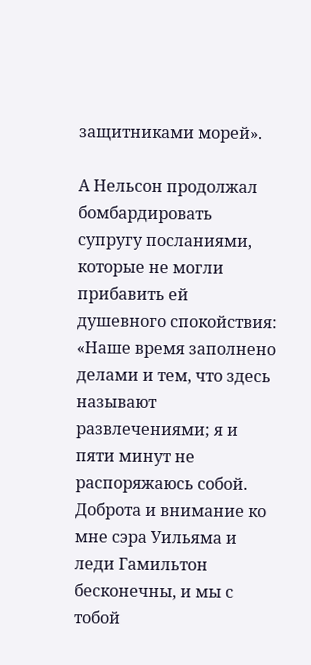защитниками морей».

А Нельсон продолжал бомбардировать супругу посланиями, которые не могли прибавить ей душевного спокойствия: «Наше время заполнено делами и тем, что здесь называют развлечениями; я и пяти минут не распоряжаюсь собой. Доброта и внимание ко мне сэра Уильяма и леди Гамильтон бесконечны, и мы с тобой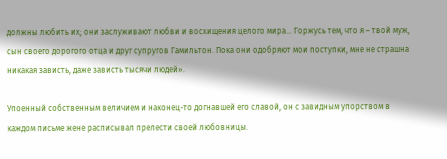должны любить их; они заслуживают любви и восхищения целого мира… Горжусь тем, что я – твой муж, сын своего дорогого отца и друг супругов Гамильтон. Пока они одобряют мои поступки, мне не страшна никакая зависть, даже зависть тысячи людей».

Упоенный собственным величием и наконец-то догнавшей его славой, он с завидным упорством в каждом письме жене расписывал прелести своей любовницы.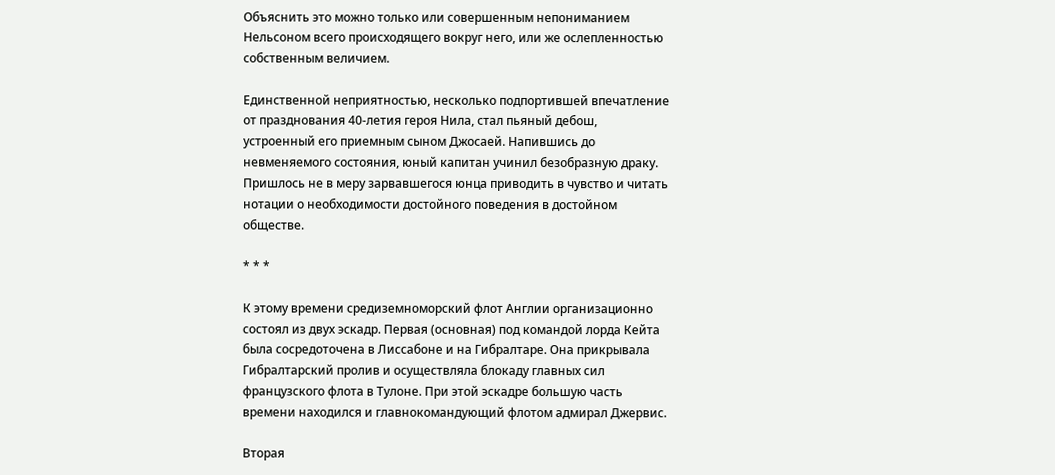Объяснить это можно только или совершенным непониманием Нельсоном всего происходящего вокруг него, или же ослепленностью собственным величием.

Единственной неприятностью, несколько подпортившей впечатление от празднования 40-летия героя Нила, стал пьяный дебош, устроенный его приемным сыном Джосаей. Напившись до невменяемого состояния, юный капитан учинил безобразную драку. Пришлось не в меру зарвавшегося юнца приводить в чувство и читать нотации о необходимости достойного поведения в достойном обществе.

* * *

К этому времени средиземноморский флот Англии организационно состоял из двух эскадр. Первая (основная) под командой лорда Кейта была сосредоточена в Лиссабоне и на Гибралтаре. Она прикрывала Гибралтарский пролив и осуществляла блокаду главных сил французского флота в Тулоне. При этой эскадре большую часть времени находился и главнокомандующий флотом адмирал Джервис.

Вторая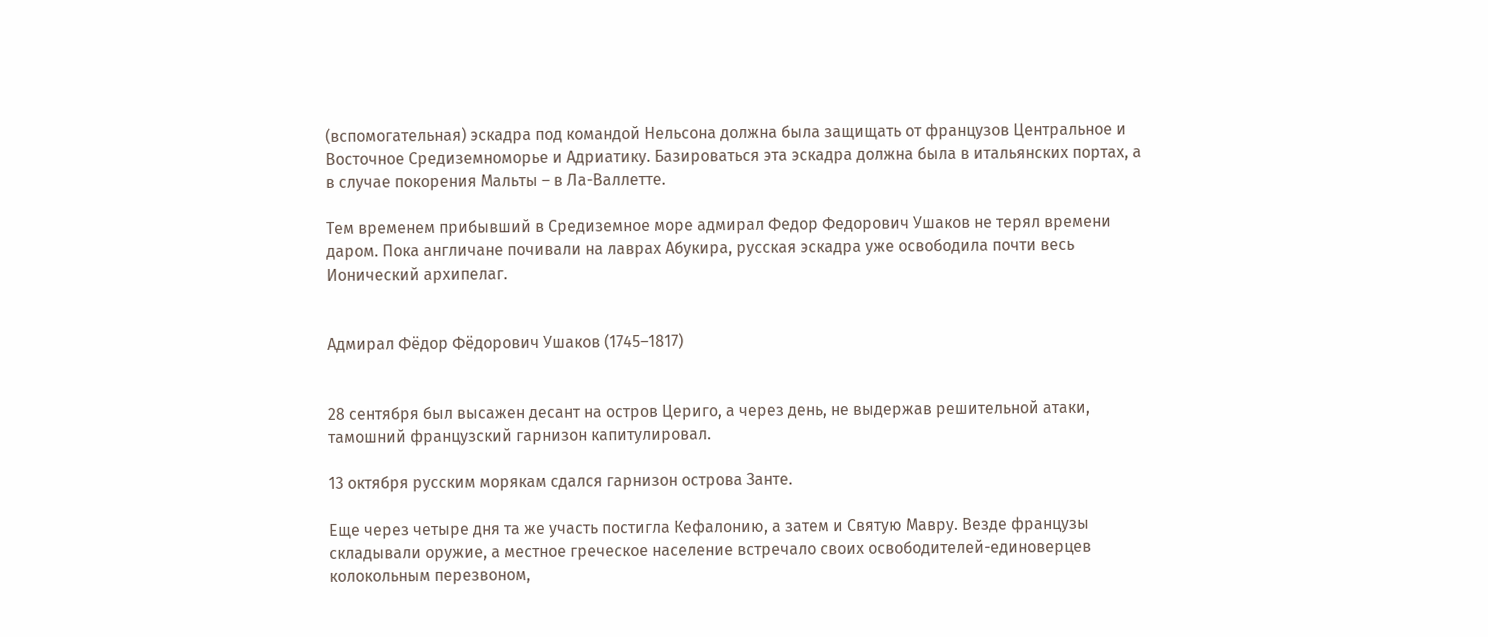(вспомогательная) эскадра под командой Нельсона должна была защищать от французов Центральное и Восточное Средиземноморье и Адриатику. Базироваться эта эскадра должна была в итальянских портах, а в случае покорения Мальты – в Ла-Валлетте.

Тем временем прибывший в Средиземное море адмирал Федор Федорович Ушаков не терял времени даром. Пока англичане почивали на лаврах Абукира, русская эскадра уже освободила почти весь Ионический архипелаг.


Адмирал Фёдор Фёдорович Ушаков (1745–1817)


28 сентября был высажен десант на остров Цериго, а через день, не выдержав решительной атаки, тамошний французский гарнизон капитулировал.

13 октября русским морякам сдался гарнизон острова Занте.

Еще через четыре дня та же участь постигла Кефалонию, а затем и Святую Мавру. Везде французы складывали оружие, а местное греческое население встречало своих освободителей-единоверцев колокольным перезвоном,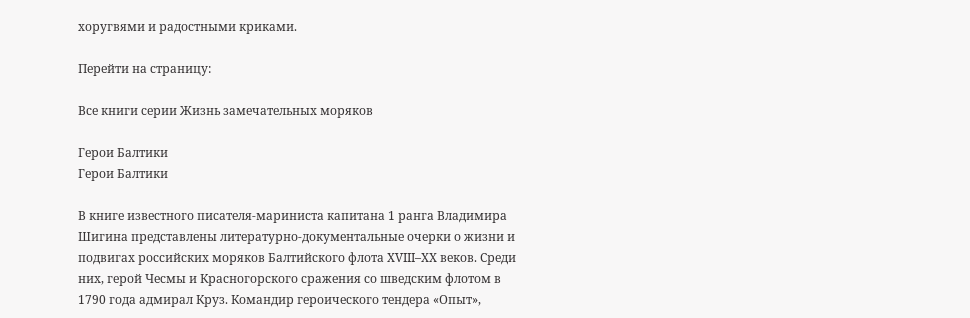хоругвями и радостными криками.

Перейти на страницу:

Все книги серии Жизнь замечательных моряков

Герои Балтики
Герои Балтики

В книге известного писателя-мариниста капитана 1 ранга Владимира Шигина представлены литературно-документальные очерки о жизни и подвигах российских моряков Балтийского флота ХVIII–ХХ веков. Среди них, герой Чесмы и Красногорского сражения со шведским флотом в 1790 года адмирал Круз. Командир героического тендера «Опыт»,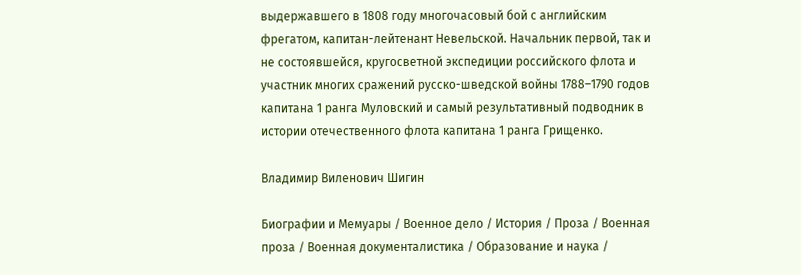выдержавшего в 1808 году многочасовый бой с английским фрегатом, капитан-лейтенант Невельской. Начальник первой, так и не состоявшейся, кругосветной экспедиции российского флота и участник многих сражений русско-шведской войны 1788–1790 годов капитана 1 ранга Муловский и самый результативный подводник в истории отечественного флота капитана 1 ранга Грищенко.

Владимир Виленович Шигин

Биографии и Мемуары / Военное дело / История / Проза / Военная проза / Военная документалистика / Образование и наука /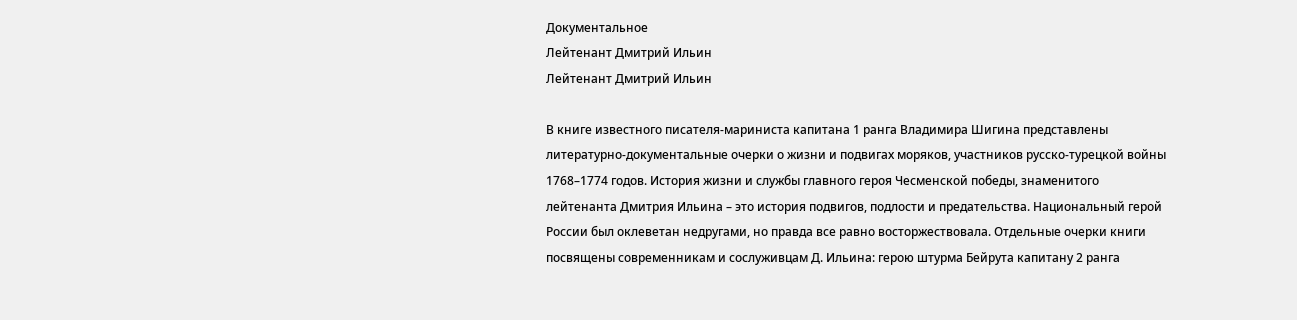Документальное
Лейтенант Дмитрий Ильин
Лейтенант Дмитрий Ильин

В книге известного писателя-мариниста капитана 1 ранга Владимира Шигина представлены литературно-документальные очерки о жизни и подвигах моряков, участников русско-турецкой войны 1768–1774 годов. История жизни и службы главного героя Чесменской победы, знаменитого лейтенанта Дмитрия Ильина – это история подвигов, подлости и предательства. Национальный герой России был оклеветан недругами, но правда все равно восторжествовала. Отдельные очерки книги посвящены современникам и сослуживцам Д. Ильина: герою штурма Бейрута капитану 2 ранга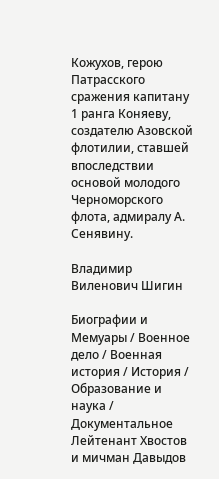Кожухов, герою Патрасского сражения капитану 1 ранга Коняеву, создателю Азовской флотилии, ставшей впоследствии основой молодого Черноморского флота, адмиралу А. Сенявину.

Владимир Виленович Шигин

Биографии и Мемуары / Военное дело / Военная история / История / Образование и наука / Документальное
Лейтенант Хвостов и мичман Давыдов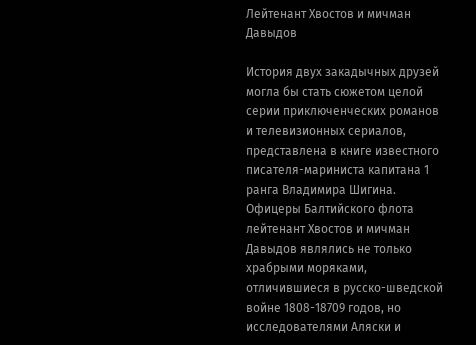Лейтенант Хвостов и мичман Давыдов

История двух закадычных друзей могла бы стать сюжетом целой серии приключенческих романов и телевизионных сериалов, представлена в книге известного писателя-мариниста капитана 1 ранга Владимира Шигина. Офицеры Балтийского флота лейтенант Хвостов и мичман Давыдов являлись не только храбрыми моряками, отличившиеся в русско-шведской войне 1808-18709 годов, но исследователями Аляски и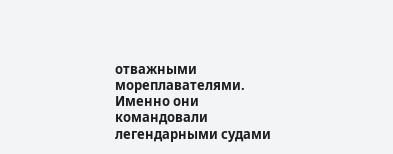отважными мореплавателями. Именно они командовали легендарными судами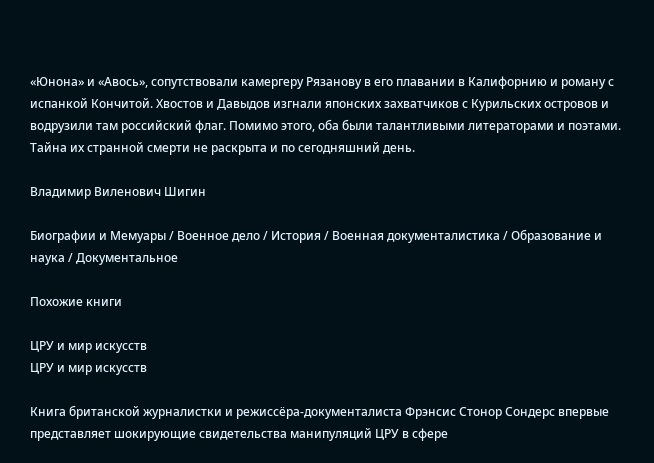«Юнона» и «Авось», сопутствовали камергеру Рязанову в его плавании в Калифорнию и роману с испанкой Кончитой. Хвостов и Давыдов изгнали японских захватчиков с Курильских островов и водрузили там российский флаг. Помимо этого, оба были талантливыми литераторами и поэтами. Тайна их странной смерти не раскрыта и по сегодняшний день.

Владимир Виленович Шигин

Биографии и Мемуары / Военное дело / История / Военная документалистика / Образование и наука / Документальное

Похожие книги

ЦРУ и мир искусств
ЦРУ и мир искусств

Книга британской журналистки и режиссёра-документалиста Фрэнсис Стонор Сондерс впервые представляет шокирующие свидетельства манипуляций ЦРУ в сфере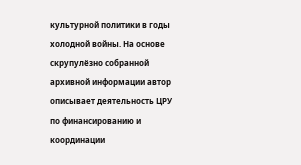культурной политики в годы холодной войны. На основе скрупулёзно собранной архивной информации автор описывает деятельность ЦРУ по финансированию и координации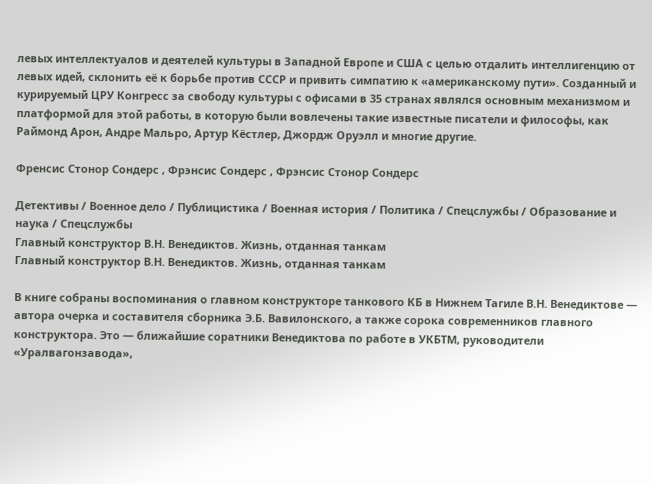левых интеллектуалов и деятелей культуры в Западной Европе и США с целью отдалить интеллигенцию от левых идей, склонить её к борьбе против СССР и привить симпатию к «американскому пути». Созданный и курируемый ЦРУ Конгресс за свободу культуры с офисами в 35 странах являлся основным механизмом и платформой для этой работы, в которую были вовлечены такие известные писатели и философы, как Раймонд Арон, Андре Мальро, Артур Кёстлер, Джордж Оруэлл и многие другие.

Френсис Стонор Сондерс , Фрэнсис Сондерс , Фрэнсис Стонор Сондерс

Детективы / Военное дело / Публицистика / Военная история / Политика / Спецслужбы / Образование и наука / Cпецслужбы
Главный конструктор В.Н. Венедиктов. Жизнь, отданная танкам
Главный конструктор В.Н. Венедиктов. Жизнь, отданная танкам

В книге собраны воспоминания о главном конструкторе танкового КБ в Нижнем Тагиле В.Н. Венедиктове — автора очерка и составителя сборника Э.Б. Вавилонского, а также сорока современников главного конструктора. Это — ближайшие соратники Венедиктова по работе в УКБТМ, руководители «Уралвагонзавода»,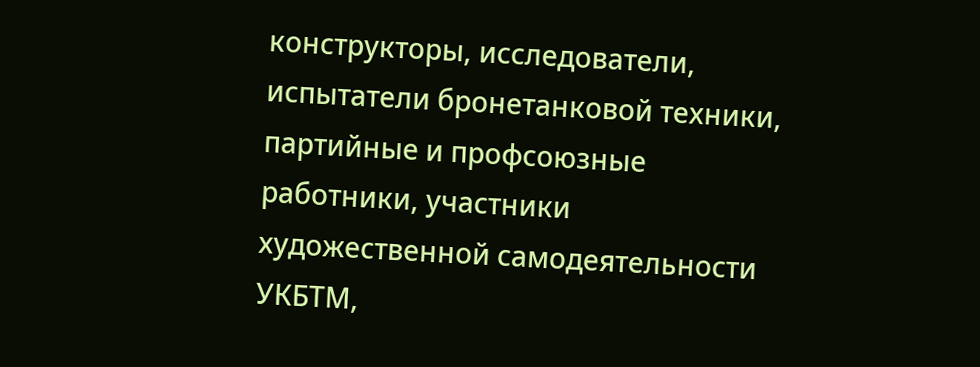конструкторы, исследователи, испытатели бронетанковой техники, партийные и профсоюзные работники, участники художественной самодеятельности УКБТМ,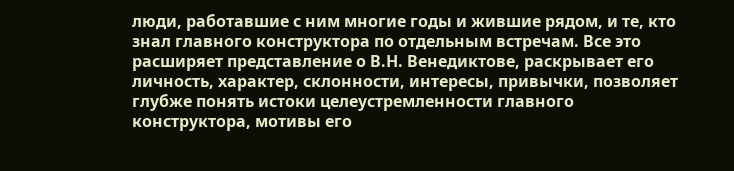люди, работавшие с ним многие годы и жившие рядом, и те, кто знал главного конструктора по отдельным встречам. Все это расширяет представление о В.Н. Венедиктове, раскрывает его личность, характер, склонности, интересы, привычки, позволяет глубже понять истоки целеустремленности главного конструктора, мотивы его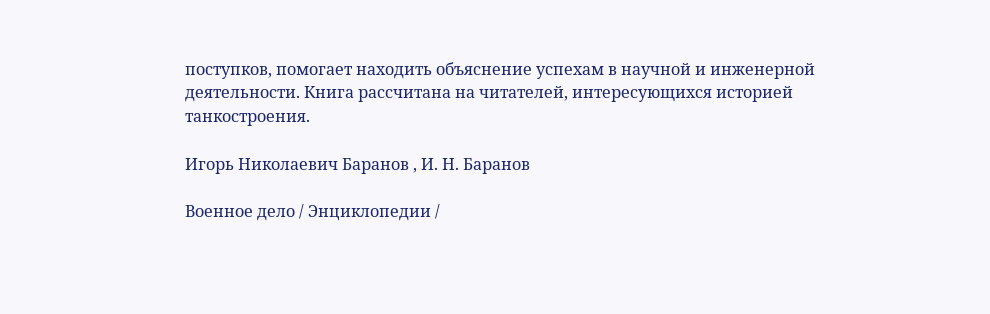поступков, помогает находить объяснение успехам в научной и инженерной деятельности. Книга рассчитана на читателей, интересующихся историей танкостроения.

Игорь Николаевич Баранов , И. Н. Баранов

Военное дело / Энциклопедии /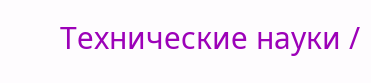Технические науки /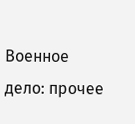Военное дело: прочее